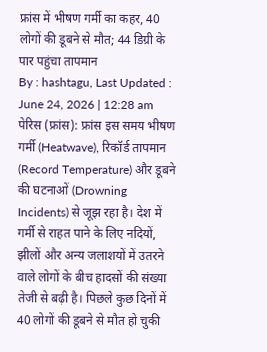फ्रांस में भीषण गर्मी का कहर, 40 लोगों की डूबने से मौत; 44 डिग्री के पार पहुंचा तापमान
By : hashtagu, Last Updated : June 24, 2026 | 12:28 am
पेरिस (फ्रांस): फ्रांस इस समय भीषण गर्मी (Heatwave), रिकॉर्ड तापमान (Record Temperature) और डूबने की घटनाओं (Drowning Incidents) से जूझ रहा है। देश में गर्मी से राहत पाने के लिए नदियों, झीलों और अन्य जलाशयों में उतरने वाले लोगों के बीच हादसों की संख्या तेजी से बढ़ी है। पिछले कुछ दिनों में 40 लोगों की डूबने से मौत हो चुकी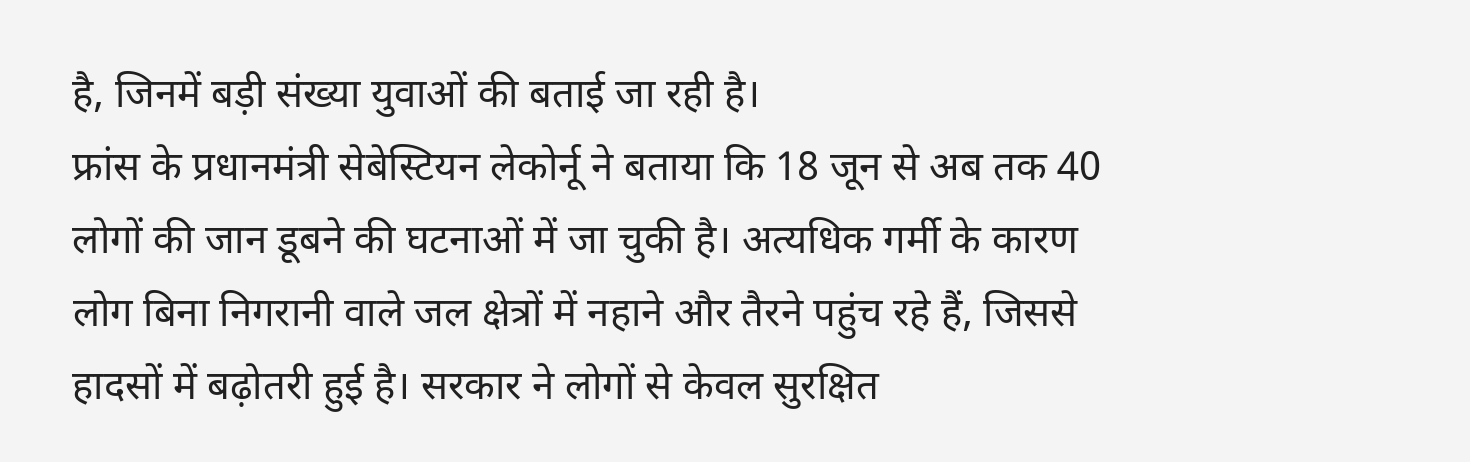है, जिनमें बड़ी संख्या युवाओं की बताई जा रही है।
फ्रांस के प्रधानमंत्री सेबेस्टियन लेकोर्नू ने बताया कि 18 जून से अब तक 40 लोगों की जान डूबने की घटनाओं में जा चुकी है। अत्यधिक गर्मी के कारण लोग बिना निगरानी वाले जल क्षेत्रों में नहाने और तैरने पहुंच रहे हैं, जिससे हादसों में बढ़ोतरी हुई है। सरकार ने लोगों से केवल सुरक्षित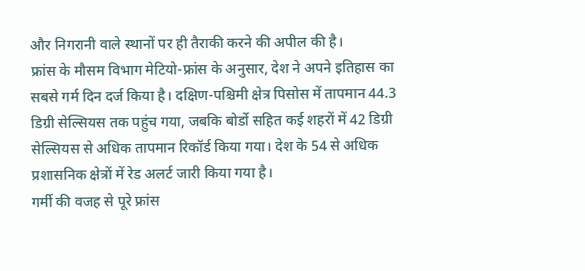और निगरानी वाले स्थानों पर ही तैराकी करने की अपील की है।
फ्रांस के मौसम विभाग मेटियो-फ्रांस के अनुसार, देश ने अपने इतिहास का सबसे गर्म दिन दर्ज किया है। दक्षिण-पश्चिमी क्षेत्र पिसोस में तापमान 44.3 डिग्री सेल्सियस तक पहुंच गया, जबकि बोर्डो सहित कई शहरों में 42 डिग्री सेल्सियस से अधिक तापमान रिकॉर्ड किया गया। देश के 54 से अधिक प्रशासनिक क्षेत्रों में रेड अलर्ट जारी किया गया है।
गर्मी की वजह से पूरे फ्रांस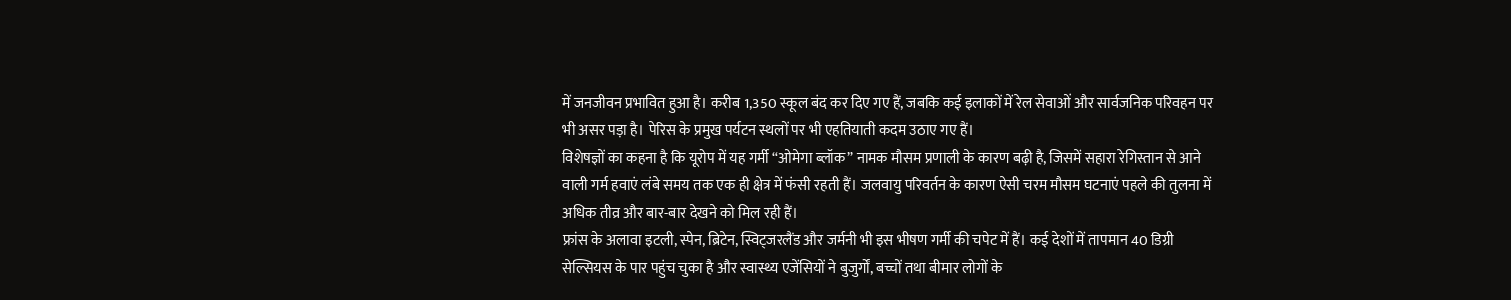में जनजीवन प्रभावित हुआ है। करीब 1,350 स्कूल बंद कर दिए गए हैं, जबकि कई इलाकों में रेल सेवाओं और सार्वजनिक परिवहन पर भी असर पड़ा है। पेरिस के प्रमुख पर्यटन स्थलों पर भी एहतियाती कदम उठाए गए हैं।
विशेषज्ञों का कहना है कि यूरोप में यह गर्मी “ओमेगा ब्लॉक” नामक मौसम प्रणाली के कारण बढ़ी है, जिसमें सहारा रेगिस्तान से आने वाली गर्म हवाएं लंबे समय तक एक ही क्षेत्र में फंसी रहती हैं। जलवायु परिवर्तन के कारण ऐसी चरम मौसम घटनाएं पहले की तुलना में अधिक तीव्र और बार-बार देखने को मिल रही हैं।
फ्रांस के अलावा इटली, स्पेन, ब्रिटेन, स्विट्जरलैंड और जर्मनी भी इस भीषण गर्मी की चपेट में हैं। कई देशों में तापमान 40 डिग्री सेल्सियस के पार पहुंच चुका है और स्वास्थ्य एजेंसियों ने बुजुर्गों, बच्चों तथा बीमार लोगों के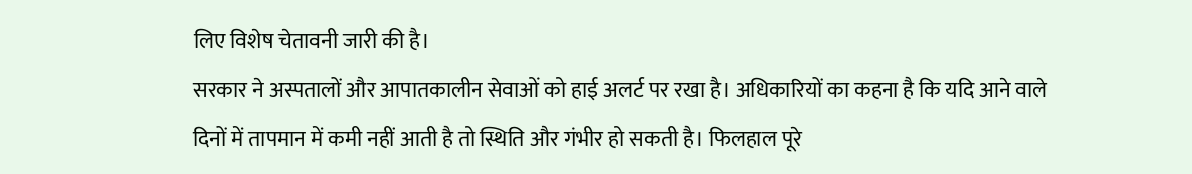लिए विशेष चेतावनी जारी की है।
सरकार ने अस्पतालों और आपातकालीन सेवाओं को हाई अलर्ट पर रखा है। अधिकारियों का कहना है कि यदि आने वाले दिनों में तापमान में कमी नहीं आती है तो स्थिति और गंभीर हो सकती है। फिलहाल पूरे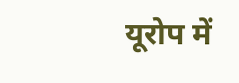यूरोप में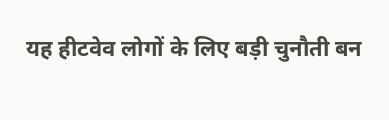यह हीटवेव लोगों के लिए बड़ी चुनौती बन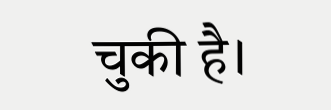चुकी है।